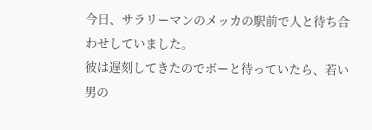今日、サラリーマンのメッカの駅前で人と待ち合わせしていました。
彼は遅刻してきたのでボーと待っていたら、若い男の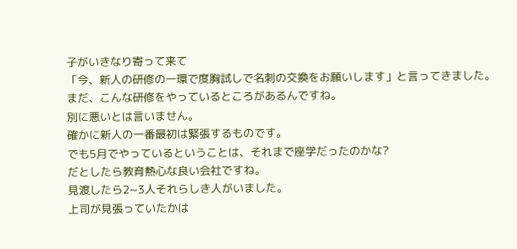子がいきなり寄って来て
「今、新人の研修の一環で度胸試しで名刺の交換をお願いします」と言ってきました。
まだ、こんな研修をやっているところがあるんですね。
別に悪いとは言いません。
確かに新人の一番最初は緊張するものです。
でも5月でやっているということは、それまで座学だったのかな?
だとしたら教育熱心な良い会社ですね。
見渡したら2~3人それらしき人がいました。
上司が見張っていたかは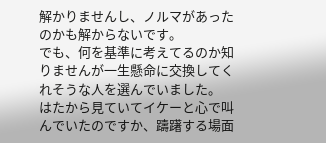解かりませんし、ノルマがあったのかも解からないです。
でも、何を基準に考えてるのか知りませんが一生懸命に交換してくれそうな人を選んでいました。
はたから見ていてイケーと心で叫んでいたのですか、躊躇する場面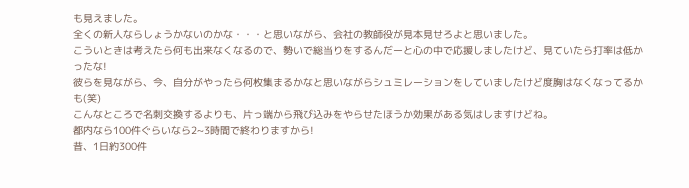も見えました。
全くの新人ならしょうかないのかな・・・と思いながら、会社の教師役が見本見せろよと思いました。
こういときは考えたら何も出来なくなるので、勢いで総当りをするんだーと心の中で応援しましたけど、見ていたら打率は低かったな!
彼らを見ながら、今、自分がやったら何枚集まるかなと思いながらシュミレーションをしていましたけど度胸はなくなってるかも(笑)
こんなところで名刺交換するよりも、片っ端から飛び込みをやらせたほうか効果がある気はしますけどね。
都内なら100件ぐらいなら2~3時間で終わりますから!
昔、1日約300件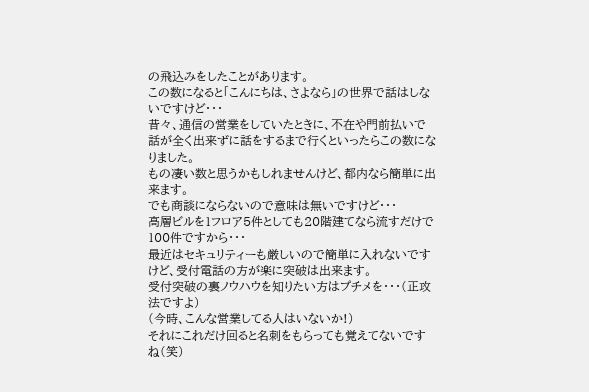の飛込みをしたことがあります。
この数になると「こんにちは、さよなら」の世界で話はしないですけど・・・
昔々、通信の営業をしていたときに、不在や門前払いで話が全く出来ずに話をするまで行くといったらこの数になりました。
もの凄い数と思うかもしれませんけど、都内なら簡単に出来ます。
でも商談にならないので意味は無いですけど・・・
高層ビルを1フロア5件としても20階建てなら流すだけで100件ですから・・・
最近はセキュリティーも厳しいので簡単に入れないですけど、受付電話の方が楽に突破は出来ます。
受付突破の裏ノウハウを知りたい方はプチメを・・・(正攻法ですよ)
(今時、こんな営業してる人はいないか!)
それにこれだけ回ると名刺をもらっても覚えてないですね(笑)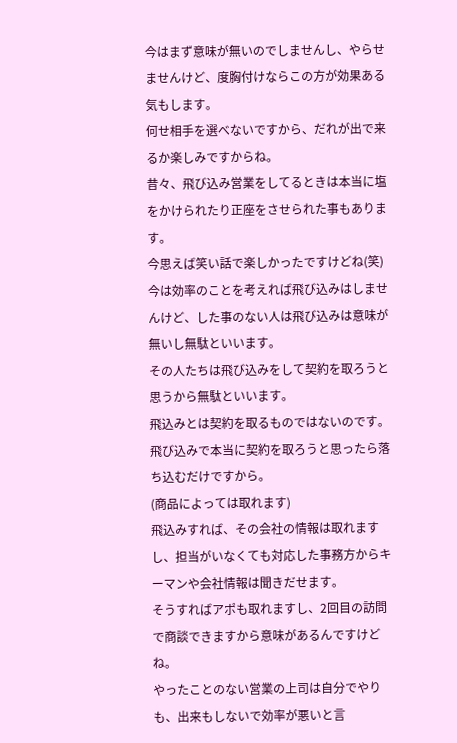今はまず意味が無いのでしませんし、やらせませんけど、度胸付けならこの方が効果ある気もします。
何せ相手を選べないですから、だれが出で来るか楽しみですからね。
昔々、飛び込み営業をしてるときは本当に塩をかけられたり正座をさせられた事もあります。
今思えば笑い話で楽しかったですけどね(笑)
今は効率のことを考えれば飛び込みはしませんけど、した事のない人は飛び込みは意味が無いし無駄といいます。
その人たちは飛び込みをして契約を取ろうと思うから無駄といいます。
飛込みとは契約を取るものではないのです。
飛び込みで本当に契約を取ろうと思ったら落ち込むだけですから。
(商品によっては取れます)
飛込みすれば、その会社の情報は取れますし、担当がいなくても対応した事務方からキーマンや会社情報は聞きだせます。
そうすればアポも取れますし、2回目の訪問で商談できますから意味があるんですけどね。
やったことのない営業の上司は自分でやりも、出来もしないで効率が悪いと言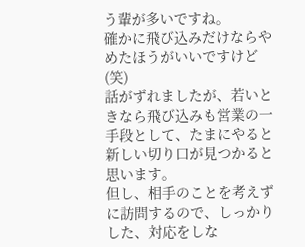う輩が多いですね。
確かに飛び込みだけならやめたほうがいいですけど(笑)
話がずれましたが、若いときなら飛び込みも営業の一手段として、たまにやると新しい切り口が見つかると思います。
但し、相手のことを考えずに訪問するので、しっかりした、対応をしな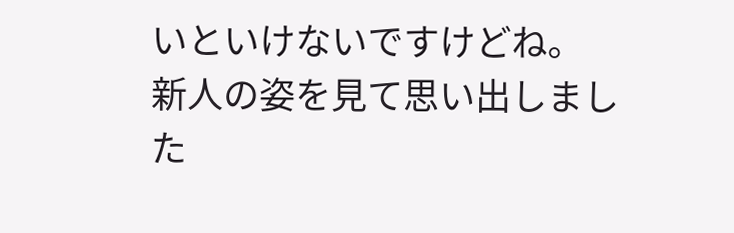いといけないですけどね。
新人の姿を見て思い出しました